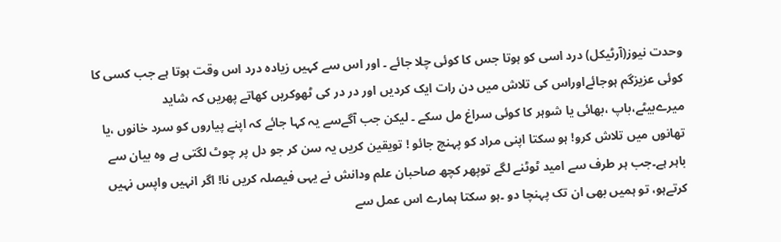وحدت نیوز(آرٹیکل) درد اسی کو ہوتا جس کا کوئی چلا جائے ۔ اور اس سے کہیں زیادہ درد اس وقت ہوتا ہے جب کسی کا کوئی عزیزگم ہوجائےاوراس کی تلاش میں دن رات ایک کردیں اور در در کی ٹھوکریں کھاتے پھریں کہ شاید میرےبیٹے،باپ ،بھائی یا شوہر کا کوئی سراغ مل سکے ۔ لیکن جب آگےسے یہ کہا جائے کہ اپنے پیاروں کو سرد خانوں ،یا تھانوں میں تلاش کرو! ہو سکتا اپنی مراد کو پہنچ جائو ! تویقین کریں یہ سن کر جو دل پر چوٹ لگتی ہے وہ بیان سے باہر ہے۔جب ہر طرف سے امید ٹوٹنے لگے توپھر کچھ صاحبان علم ودانش نے یہی فیصلہ کریں نا! اگر انہیں واپس نہیں کرتےہو، تو ہمیں بھی ان تک پہنچا دو ۔ہو سکتا ہمارے اس عمل سے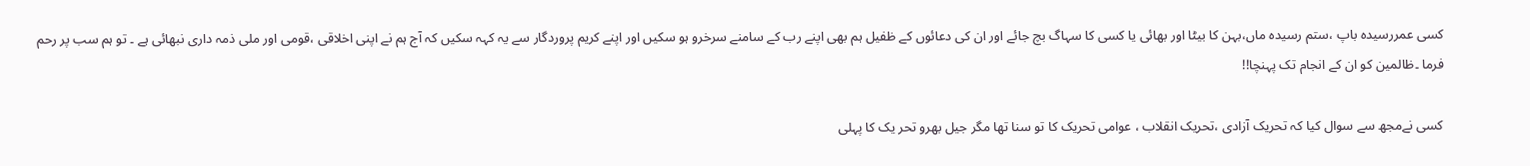کسی عمررسیدہ باپ ،ستم رسیدہ ماں،بہن کا بیٹا اور بھائی یا کسی کا سہاگ بچ جائے اور ان کی دعائوں کے ظفیل ہم بھی اپنے رب کے سامنے سرخرو ہو سکیں اور اپنے کریم پروردگار سے یہ کہہ سکیں کہ آج ہم نے اپنی اخلاقی ،قومی اور ملی ذمہ داری نبھائی ہے ۔ تو ہم سب پر رحم فرما ۔ظالمین کو ان کے انجام تک پہنچا!!

کسی نےمجھ سے سوال کیا کہ تحریک آزادی ،تحریک انقلاب ، عوامی تحریک کا تو سنا تھا مگر جیل بھرو تحر یک کا پہلی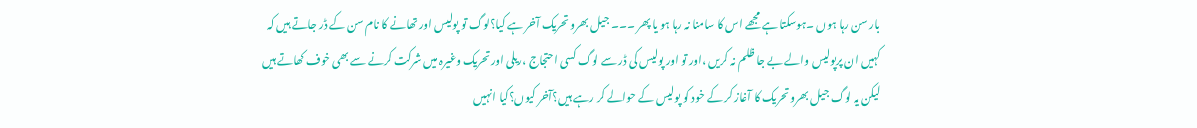بار سن رہا ہوں ۔ہوسکتا ہے مجھے اس کا سامنا نہ رہا ہو یا پھر ۔۔۔ جیل بھرو تحریک آخر ہے کیا؟لوگ تو پولیس اور تھانے کا نام سن کے ڈر جاتے ہیں کہ کہیں ان پرپولیس والے بے جا ظلم نہ کریں ،اور تو اور پولیس کی ڈر سے لوگ کسی احتجاج ،ریلی اور تحریک وغیرہ میں شرکت کرنے سے بھی خوف کھاتے ہیں لیکن یہ لوگ جیل بھرو تحریک کا آغاز کر کے خود کو پولیس کے حوالے کر رہے ہیں؟آخر کیوں؟کیا انہیں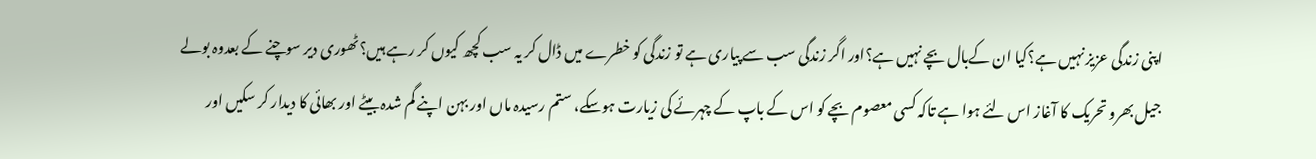اپنی زندگی عزیز نہیں ہے؟کیا ان کےبال بچے نہیں ہے؟اور اگر زندگی سب سے پیاری ہے تو زندگی کو خطرے میں ڈال کر یہ سب کچھ کیوں کر رہے ہیں؟ٹھوری دیر سوچنے کے بعدوہ بولے جیل بھرو تحریک کا آغاز اس لئے ہوا ہے تاکہ کسی معصوم بچے کو اس کے باپ کے چہرئے کی زیارت ہوسکے، ستم رسیدہ ماں اور بہن اپنے گم شدہ بیٹے اور بھائی کا دیدار کر سکیں اور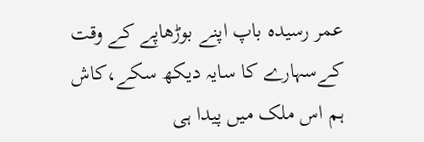عمر رسیدہ باپ اپنے بوڑھاپے کے وقت کےسہارے کا سایہ دیکھ سکے،کاش ہم اس ملک میں پیدا ہی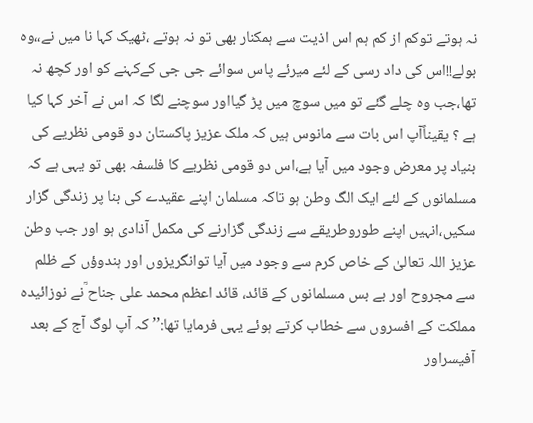نہ ہوتے توکم از کم ہم اس اذیت سے ہمکنار بھی تو نہ ہوتے ،ٹھیک کہا نا میں نے،،وہ بولے!!اس کی داد رسی کے لئے میرئے پاس سوائے جی جی کےکہنے کو اور کچھ نہ تھا،جب وہ چلے گئے تو میں سوچ میں پڑ گیااور سوچنے لگا کہ اس نے آخر کہا کیا ہے ؟ یقیناًآپ اس بات سے مانوس ہیں کہ ملک عزیز پاکستان دو قومی نظریے کی بنیاد پر معرض وجود میں آیا ہے،اس دو قومی نظریے کا فلسفہ بھی تو یہی ہے کہ مسلمانوں کے لئے ایک الگ وطن ہو تاکہ مسلمان اپنے عقیدے کی بنا پر زندگی گزار سکیں،انہیں اپنے طوروطریقے سے زندگی گزارنے کی مکمل آذادی ہو اور جب وطن عزیز اللہ تعالیٰ کے خاص کرم سے وجود میں آیا توانگریزوں اور ہندوؤں کے ظلم سے مجروح اور بے بس مسلمانوں کے قائد، قائد اعظم محمد علی جناح ؒنے نوزائیدہ مملکت کے افسروں سے خطاب کرتے ہوئے یہی فرمایا تھا:’’ کہ آپ لوگ آج کے بعد آفیسراور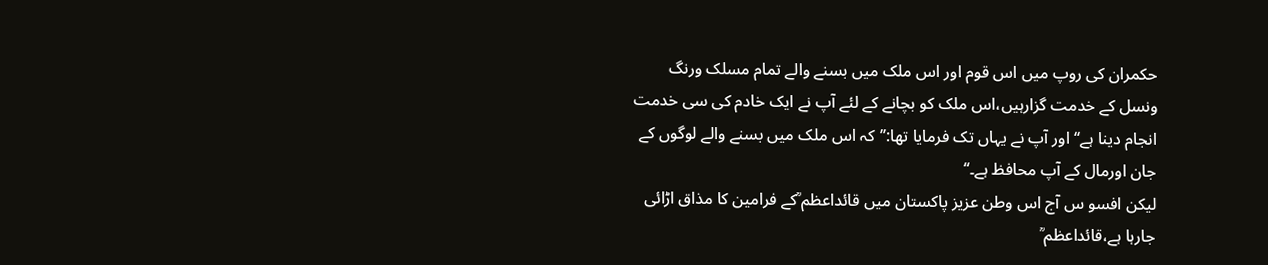حکمران کی روپ میں اس قوم اور اس ملک میں بسنے والے تمام مسلک ورنگ ونسل کے خدمت گزارہیں،اس ملک کو بچانے کے لئے آپ نے ایک خادم کی سی خدمت انجام دینا ہے‘‘ اور آپ نے یہاں تک فرمایا تھا:’’کہ اس ملک میں بسنے والے لوگوں کے جان اورمال کے آپ محافظ ہے۔‘‘
لیکن افسو س آج اس وطن عزیز پاکستان میں قائداعظم ؒکے فرامین کا مذاق اڑائی جارہا ہے،قائداعظم ؒ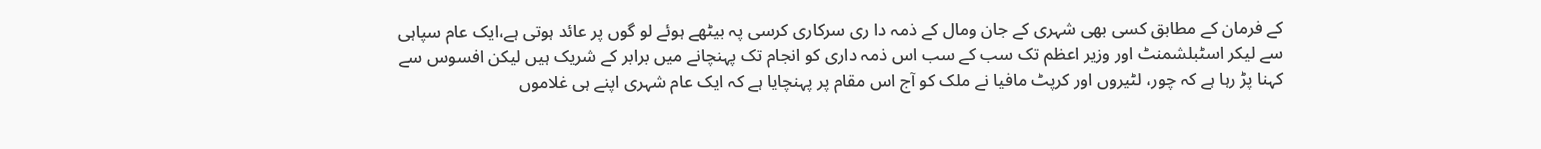کے فرمان کے مطابق کسی بھی شہری کے جان ومال کے ذمہ دا ری سرکاری کرسی پہ بیٹھے ہوئے لو گوں پر عائد ہوتی ہے،ایک عام سپاہی سے لیکر اسٹبلشمنٹ اور وزیر اعظم تک سب کے سب اس ذمہ داری کو انجام تک پہنچانے میں برابر کے شریک ہیں لیکن افسوس سے کہنا پڑ رہا ہے کہ چور، لٹیروں اور کرپٹ مافیا نے ملک کو آج اس مقام پر پہنچایا ہے کہ ایک عام شہری اپنے ہی غلاموں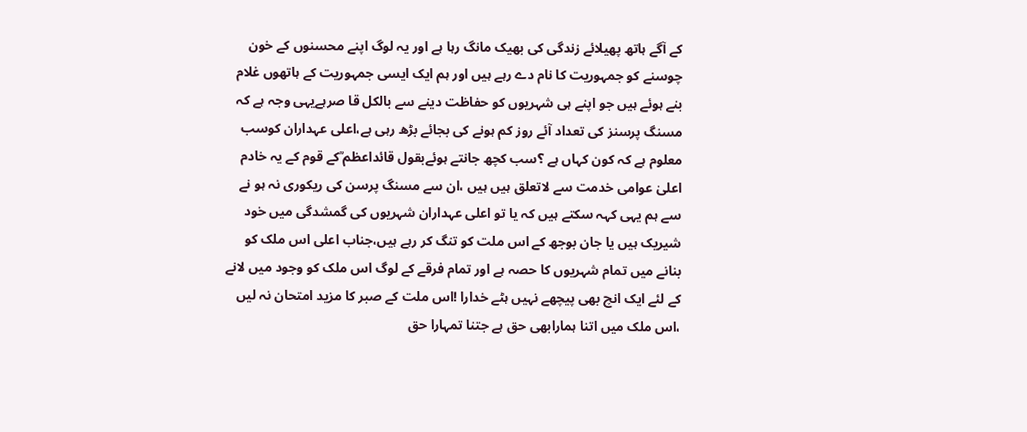کے آگے ہاتھ پھیلائے زندگی کی بھیک مانگ رہا ہے اور یہ لوگ اپنے محسنوں کے خون چوسنے کو جمہوریت کا نام دے رہے ہیں اور ہم ایک ایسی جمہوریت کے ہاتھوں غلام بنے ہوئے ہیں جو اپنے ہی شہریوں کو حفاظت دینے سے بالکل قا صرہےیہی وجہ ہے کہ مسنگ پرسنز کی تعداد آئے روز کم ہونے کی بجائے بڑھ رہی ہے،اعلی عہداران کوسب معلوم ہے کہ کون کہاں ہے ؟سب کچھ جانتے ہوئےبقول قائداعظم ؒکے قوم کے یہ خادم اعلیٰ عوامی خدمت سے لاتعلق ہیں ہیں ،ان سے مسنگ پرسن کی ریکوری نہ ہو نے سے ہم یہی کہہ سکتے ہیں کہ یا تو اعلی عہداران شہریوں کی گمشدگی میں خود شیریک ہیں یا جان بوجھ کے اس ملت کو تنگ کر رہے ہیں،جناب اعلی اس ملک کو بنانے میں تمام شہریوں کا حصہ ہے اور تمام فرقے کے لوگ اس ملک کو وجود میں لانے کے لئے ایک انچ بھی پیچھے نہیں ہٹے خدارا !اس ملت کے صبر کا مزید امتحان نہ لیں ،اس ملک میں اتنا ہمارابھی حق ہے جتنا تمہارا حق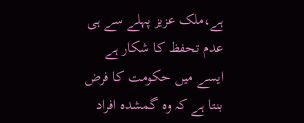ہے،ملک عزیز پہلے سے ہی عدم تحفظ کا شکار ہے ایسے میں حکومت کا فرض بنتا ہے کہ وہ گمشدہ افراد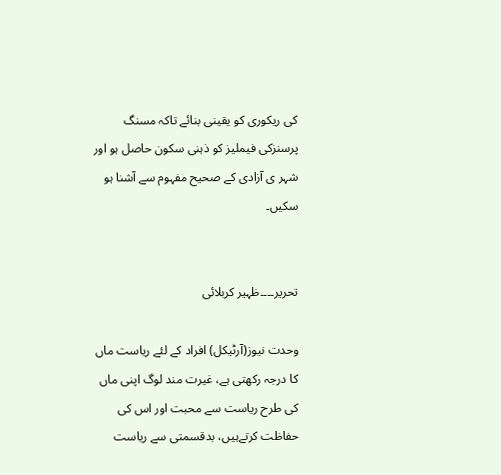کی ریکوری کو یقینی بنائے تاکہ مسنگ پرسنزکی فیملیز کو ذہنی سکون حاصل ہو اور شہر ی آزادی کے صحیح مفہوم سے آشنا ہو سکیں۔


تحریر۔۔۔۔ظہیر کربلائی

وحدت نیوز(آرٹیکل) افراد کے لئے ریاست ماں کا درجہ رکھتی ہے، غیرت مند لوگ اپنی ماں کی طرح ریاست سے محبت اور اس کی حفاظت کرتےہیں، بدقسمتی سے ریاست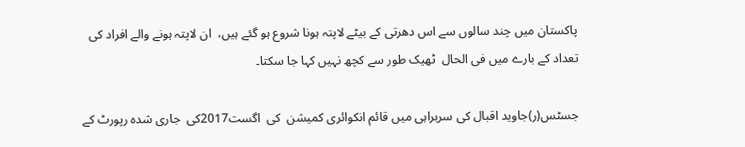پاکستان میں چند سالوں سے اس دھرتی کے بیٹے لاپتہ ہونا شروع ہو گئے ہیں،  ان لاپتہ ہونے والے افراد کی تعداد کے بارے میں فی الحال  ٹھیک طور سے کچھ نہیں کہا جا سکتا۔

جسٹس(ر)جاوید اقبال کی سربراہی میں قائم انکوائری کمیشن  کی  اگست2017کی  جاری شدہ رپورٹ کے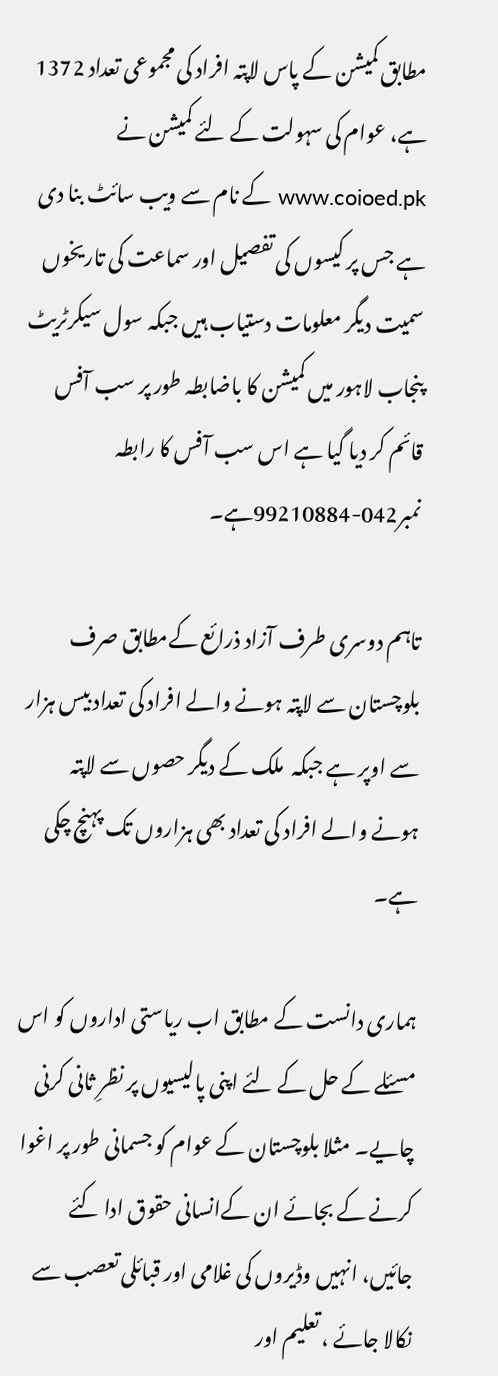مطابق کمیشن کے پاس لاپتہ افراد کی مجموعی تعداد 1372 ہے، عوام کی سہولت کے لئے کمیشن نے www.coioed.pk کے نام سے ویب سائٹ بنا دی ہے جس پر کیسوں کی تفصیل اور سماعت کی تاریخوں سمیت دیگر معلومات دستیاب ہیں جبکہ سول سیکرٹریٹ پنجاب لاہور میں کمیشن کا باضابطہ طور پر سب آفس قائم کر دیا گیا ہے اس سب آفس کا رابطہ نمبر042-99210884ہے۔

تاہم دوسری طرف آزاد ذرائع کےمطابق صرف بلوچستان سے لاپتہ ہونے والے افراد کی تعداد بیس ہزار سے اوپر ہے جبکہ  ملک کے دیگر حصوں سے لاپتہ ہونے والے افراد کی تعداد بھی ہزاروں تک پہنچ چکی ہے۔

ہماری دانست کے مطابق اب ریاستی اداروں کو اس مسئلے کے حل کے لئے اپنی پالیسیوں پر نظرِ ثانی کرنی چایے۔ مثلا بلوچستان کے عوام کو جسمانی طور پر اغوا کرنے کے بجائے ان کےانسانی حقوق ادا کئے جائیں، انہیں وڈیروں کی غلامی اور قبائلی تعصب سے نکالا جائے ، تعلیم اور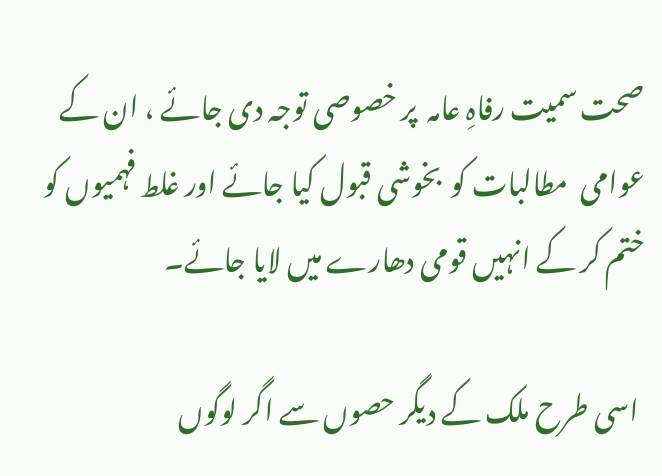صحت سمیت رفاہِ عامہ  پر خصوصی توجہ دی جائے ، ان کے عوامی  مطالبات کو  بخوشی قبول کیا جائے اور غلط فہمیوں کو ختم کر کے انہیں قومی دھارے میں لایا جائے۔

 اسی طرح ملک کے دیگر حصوں سے اگر لوگوں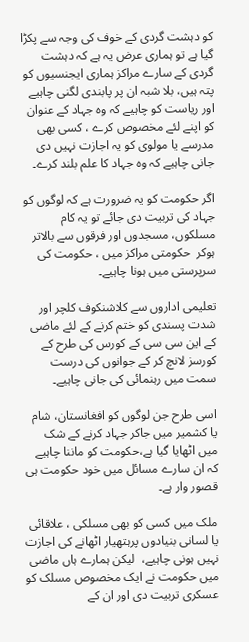کو دہشت گردی کے خوف کی وجہ سے پکڑا گیا ہے تو ہماری عرض یہ ہے کہ دہشت گردی کے سارے مراکز ہماری ایجنسیوں کو پتہ ہیں، بلا شبہ ان پر پابندی لگنی چاہیے اور ریاست کو چاہیے کہ وہ جہاد کے عنوان کو اپنے لئے مخصوص کرے ، کسی بھی مدرسے یا مولوی کو یہ اجازت نہیں دی جانی چاہیے کہ وہ جہاد کا علم بلند کرے۔

اگر حکومت کو یہ ضرورت ہے کہ لوگوں کو جہاد کی تربیت دی جائے تو یہ کام مسلکوں، مسجدوں اور فرقوں سے بالاتر ہوکر  حکومتی مراکز میں ، حکومت کی سرپرستی میں ہونا چاہیے۔

تعلیمی اداروں سے کلاشنکوف کلچر اور شدت پسندی کو ختم کرنے کے لئے ماضی کے این سی سی کے کورس کی طرح کے کورسز لانچ کر کے جوانوں کی درست سمت میں رہنمائی کی جانی چاہیے۔

اسی طرح جن لوگوں کو افغانستان، شام یا کشمیر میں جاکر جہاد کرنے کے شک میں اٹھایا گیا ہے،حکومت کو ماننا چاہیے کہ ان سارے مسائل میں خود حکومت ہی قصور وار ہے۔

ملک میں کسی کو بھی مسلکی ، علاقائی یا لسانی بنیادوں پرہتھیار اٹھانے کی اجازت نہیں ہونی چاہیے،  لیکن ہمارے ہاں ماضی میں حکومت نے ایک مخصوص مسلک کو عسکری تربیت دی اور ان کے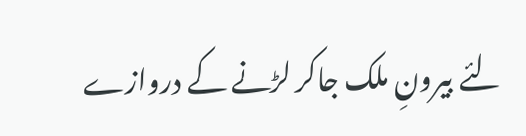لئے بیرونِ ملک جاکر لڑنے کے دروازے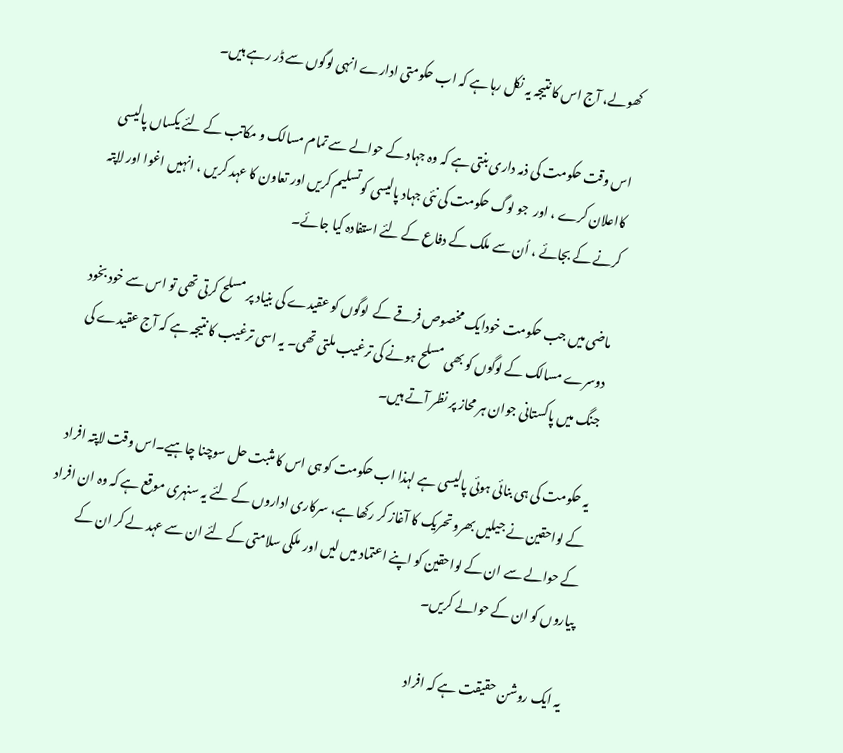کھولے، آج اس کا نتیجہ یہ نکل رہا ہے کہ اب حکومتی ادارے انہی لوگوں سے ڈر رہے ہیں۔

اس وقت حکومت کی ذمہ داری بنتی ہے کہ وہ جہاد کے حوالے سے تمام مسالک و مکاتب کے لئے یکساں پالیسی کااعلان کرے ، اور  جو لوگ حکومت کی نئی جہاد پالیسی کو تسلیم کریں اور تعاون کا عہد کریں ، انہیں اغوا اور لاپتہ کرنے کے بجائے ، اُن سے ملک کے دفاع کے لئے استفادہ کیا جائے۔

ماضی میں جب حکومت خودایک مخصوص فرقے کے  لوگوں کو عقیدے کی بنیاد پر مسلح کرتی تھی تو اس سے خود بخود دوسرے مسالک کے لوگوں کو بھی مسلح ہونے کی ترغیب ملتی تھی۔ یہ اسی ترغیب کا نتیجہ ہے کہ آج عقیدے کی جنگ میں پاکستانی جوان ہر محاز پر نظر آتے ہیں۔

یہ حکومت کی ہی بنائی ہوئی پالیسی ہے لہذا اب حکومت کو ہی اس کا مثبت حل سوچنا چاہیے۔اس وقت لاپتہ افراد کے لواحقین نے جیلیں بھرو تحریک کا آغاز کر رکھا ہے، سرکاری اداروں کے لئے یہ سنہری موقع ہے کہ وہ ان افراد کے حوالے سے ان کے لواحقین کو اپنے اعتماد میں لیں اور  ملکی سلامتی کے لئے ان سے عہد لے کر ان کے پیاروں کو ان کے حوالے کریں۔

 یہ ایک روشن حقیقت ہے کہ افراد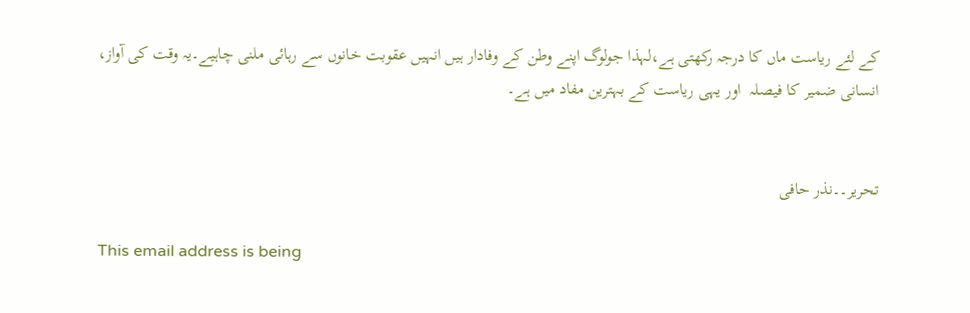کے لئے ریاست ماں کا درجہ رکھتی ہے،لہذا جولوگ اپنے وطن کے وفادار ہیں انہیں عقوبت خانوں سے رہائی ملنی چاہیے۔یہ وقت کی آواز، انسانی ضمیر کا فیصلہ  اور یہی ریاست کے بہترین مفاد میں ہے۔


تحریر۔۔نذر حافی

This email address is being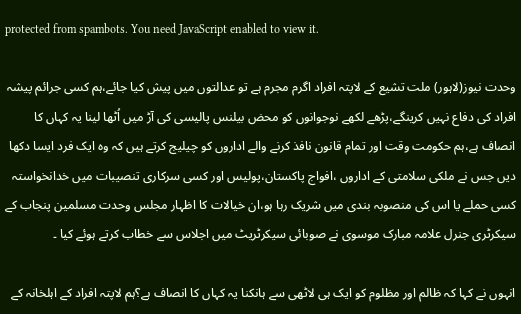protected from spambots. You need JavaScript enabled to view it.

وحدت نیوز(لاہور) ملت تشیع کے لاپتہ افراد اگرم مجرم ہے تو عدالتوں میں پیش کیا جائے،ہم کسی جرائم پیشہ افراد کی دفاع نہیں کرینگے،پڑھے لکھے نوجوانوں کو محض بیلنس پالیسی کی آڑ میں اُٹھا لینا یہ کہاں کا انصاف ہے،ہم حکومت وقت اور تمام قانون نافذ کرنے والے اداروں کو چیلیج کرتے ہیں کہ وہ ایک فرد ایسا دکھا دیں جس نے ملکی سلامتی کے اداروں ،افواج پاکستان،پولیس اور کسی سرکاری تنصیبات میں خدانخواستہ کسی حملے یا اس کی منصوبہ بندی میں شریک رہا ہو،ان خیالات کا اظہار مجلس وحدت مسلمین پنجاب کے سیکرٹری جنرل علامہ مبارک موسوی نے صوبائی سیکرٹریٹ میں اجلاس سے خطاب کرتے ہوئے کیا ۔

انہوں نے کہا کہ ظالم اور مظلوم کو ایک ہی لاٹھی سے ہانکنا یہ کہاں کا انصاف ہے؟ہم لاپتہ افراد کے اہلخانہ کے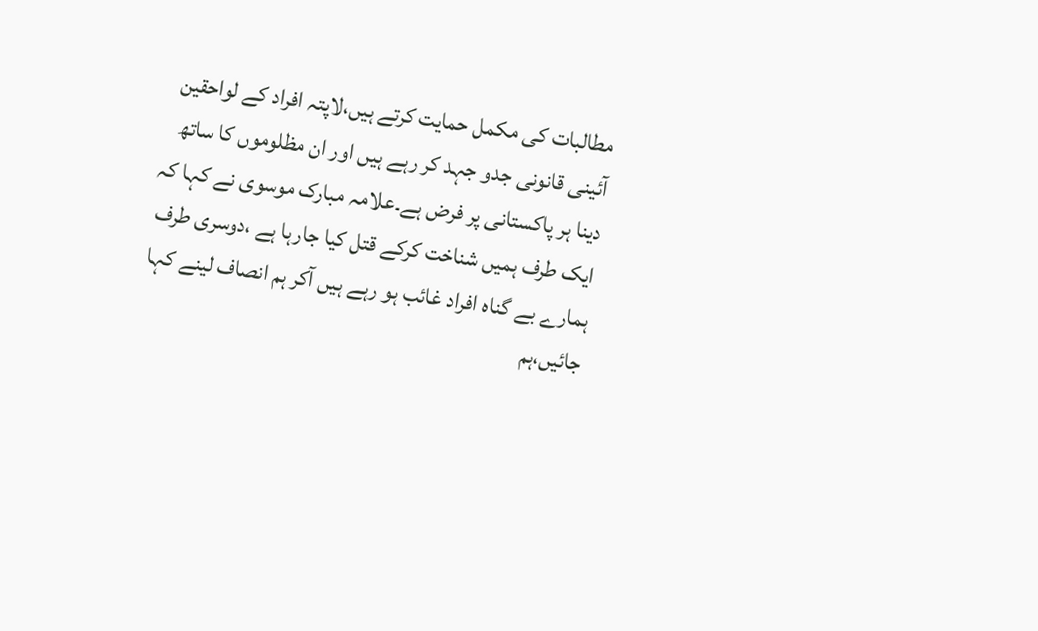مطالبات کی مکمل حمایت کرتے ہیں،لاپتہ افراد کے لواحقین آئینی قانونی جدو جہد کر رہے ہیں اور ان مظلوموں کا ساتھ دینا ہر پاکستانی پر فرض ہے۔علامہ مبارک موسوی نے کہا کہ ایک طرف ہمیں شناخت کرکے قتل کیا جارہا ہے ،دوسری طرف ہمارے بے گناہ افراد غائب ہو رہے ہیں آکر ہم انصاف لینے کہا جائیں،ہم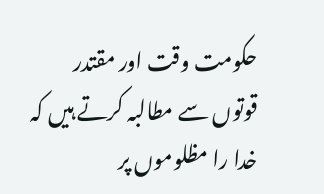حکومت وقت اور مقتدر قوتوں سے مطالبہ کرتے ہیں کہ خدا را مظلوموں پر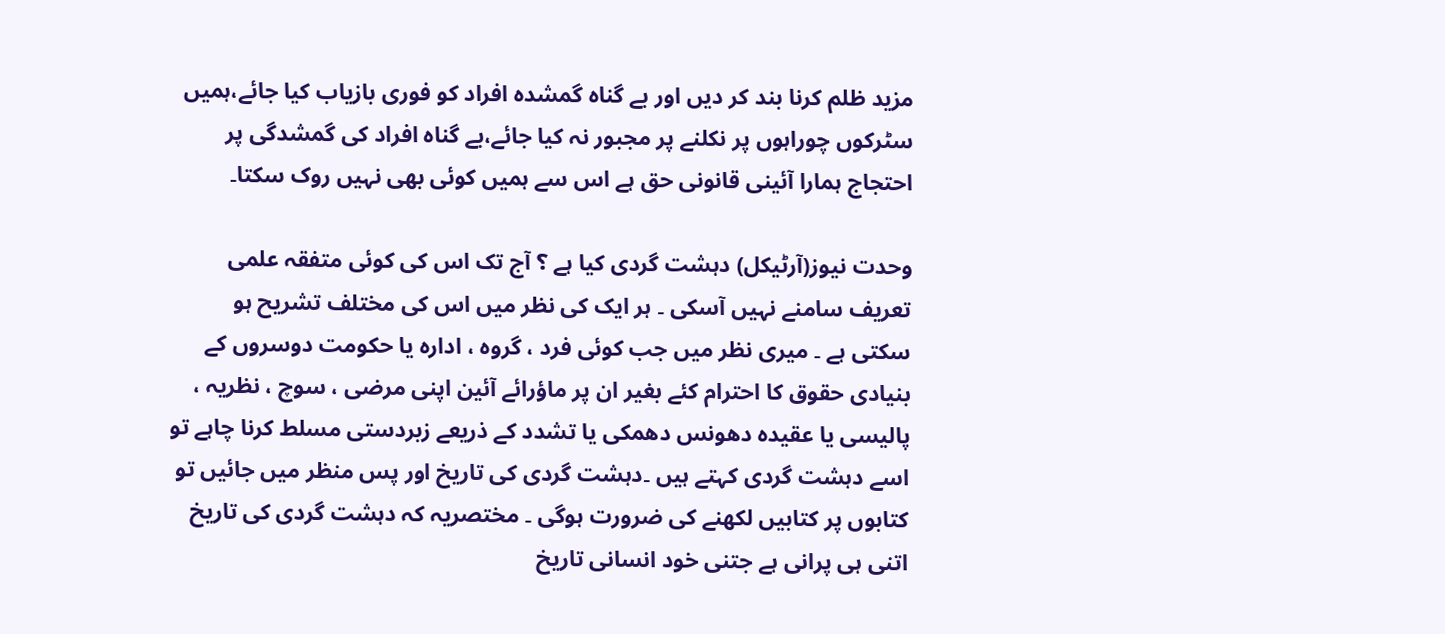مزید ظلم کرنا بند کر دیں اور بے گناہ گمشدہ افراد کو فوری بازیاب کیا جائے،ہمیں سٹرکوں چوراہوں پر نکلنے پر مجبور نہ کیا جائے،بے گناہ افراد کی گمشدگی پر احتجاج ہمارا آئینی قانونی حق ہے اس سے ہمیں کوئی بھی نہیں روک سکتا۔

وحدت نیوز(آرٹیکل) دہشت گردی کیا ہے ؟ آج تک اس کی کوئی متفقہ علمی تعریف سامنے نہیں آسکی ۔ ہر ایک کی نظر میں اس کی مختلف تشریح ہو سکتی ہے ۔ میری نظر میں جب کوئی فرد ، گروہ ، ادارہ یا حکومت دوسروں کے بنیادی حقوق کا احترام کئے بغیر ان پر ماؤرائے آئین اپنی مرضی ، سوچ ، نظریہ ، پالیسی یا عقیدہ دھونس دھمکی یا تشدد کے ذریعے زبردستی مسلط کرنا چاہے تو اسے دہشت گردی کہتے ہیں ۔دہشت گردی کی تاریخ اور پس منظر میں جائیں تو کتابوں پر کتابیں لکھنے کی ضرورت ہوگی ۔ مختصریہ کہ دہشت گردی کی تاریخ اتنی ہی پرانی ہے جتنی خود انسانی تاریخ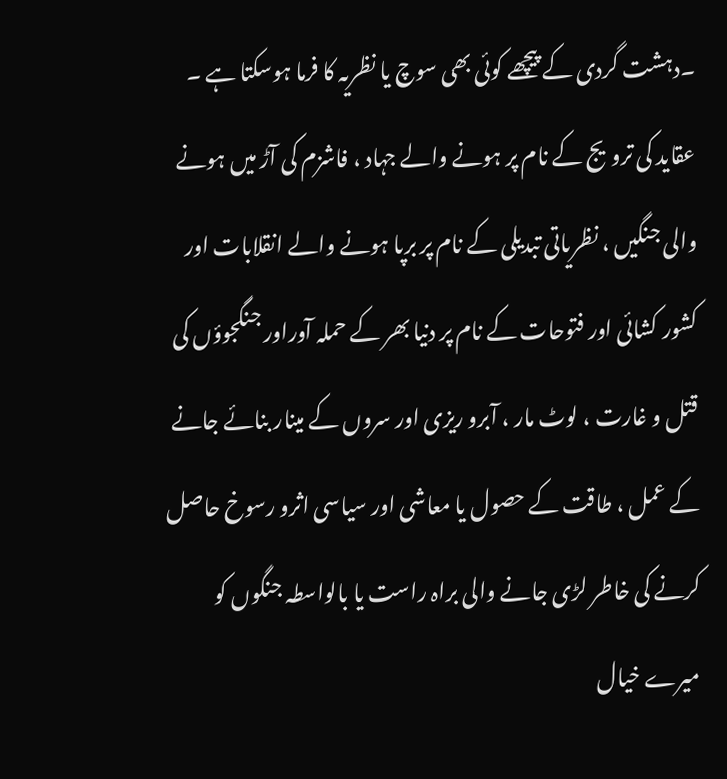۔دہشت گردی کے پیچھے کوئی بھی سوچ یا نظریہ کا فرما ہوسکتا ہے ۔ عقاید کی ترویج کے نام پر ہونے والے جہاد ، فاشزم کی آڑ میں ہونے والی جنگیں ، نظریاتی تبدیلی کے نام پر برپا ہونے والے انقلابات اور کشور کشائی اور فتوحات کے نام پر دنیا بھر کے حملہ آوراور جنگجوؤں کی قتل و غارت ، لوٹ مار ، آبرو ریزی اور سروں کے مینار بنائے جانے کے عمل ، طاقت کے حصول یا معاشی اور سیاسی اثرو رسوخ حاصل کرنے کی خاطر لڑی جانے والی براہ راست یا بالواسطہ جنگوں کو میرے خیال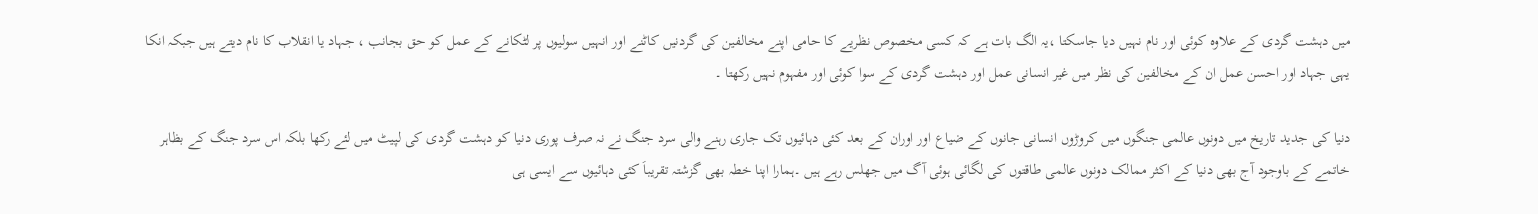میں دہشت گردی کے علاوہ کوئی اور نام نہیں دیا جاسکتا ،یہ الگ بات ہے کہ کسی مخصوص نظریے کا حامی اپنے مخالفین کی گردنیں کاٹنے اور انہیں سولیوں پر لٹکانے کے عمل کو حق بجانب ، جہاد یا انقلاب کا نام دیتے ہیں جبکہ انکا یہی جہاد اور احسن عمل ان کے مخالفین کی نظر میں غیر انسانی عمل اور دہشت گردی کے سوا کوئی اور مفہوم نہیں رکھتا ۔

دنیا کی جدید تاریخ میں دونوں عالمی جنگوں میں کروڑوں انسانی جانوں کے ضیاع اور اوران کے بعد کئی دہائیوں تک جاری رہنے والی سرد جنگ نے نہ صرف پوری دنیا کو دہشت گردی کی لپیٹ میں لئے رکھا بلکہ اس سرد جنگ کے بظاہر خاتمے کے باوجود آج بھی دنیا کے اکثر ممالک دونوں عالمی طاقتوں کی لگائی ہوئی آگ میں جھلس رہے ہیں ۔ہمارا اپنا خطہ بھی گزشتہ تقریباَ کئی دہائیوں سے ایسی ہی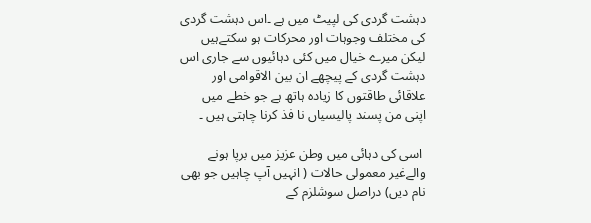دہشت گردی کی لپیٹ میں ہے ۔اس دہشت گردی کی مختلف وجوہات اور محرکات ہو سکتےہیں لیکن میرے خیال میں کئی دہائیوں سے جاری اس دہشت گردی کے پیچھے ان بین الاقوامی اور علاقائی طاقتوں کا زیادہ ہاتھ ہے جو خطے میں اپنی من پسند پالیسیاں نا فذ کرنا چاہتی ہیں ۔

 اسی کی دہائی میں وطن عزیز میں برپا ہونے والےغیر معمولی حالات ( انہیں آپ چاہیں جو بھی نام دیں) دراصل سوشلزم کے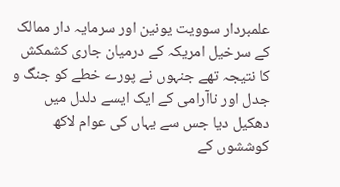علمبردار سوویت یونین اور سرمایہ دار ممالک کے سرخیل امریکہ کے درمیان جاری کشمکش کا نتیجہ تھے جنہوں نے پورے خطے کو جنگ و جدل اور ناآرامی کے ایک ایسے دلدل میں دھکیل دیا جس سے یہاں کی عوام لاکھ کوششوں کے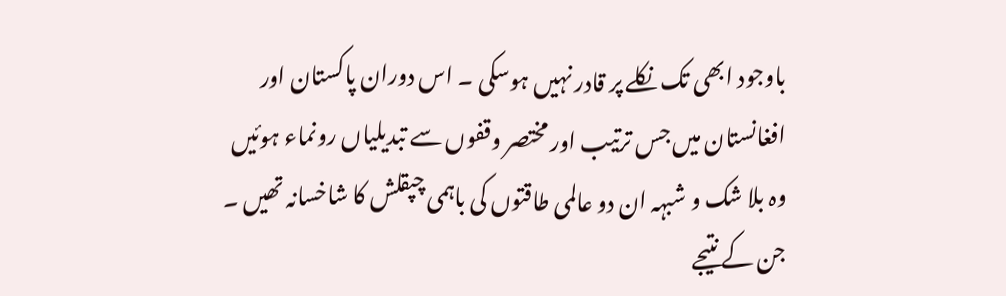باوجود ابھی تک نکلے پر قادر نہیں ہوسکی ۔ اس دوران پاکستان اور افغانستان میں جس ترتیب اور مختصر وقفوں سے تبدیلیاں رونماء ہوئیں وہ بلا شک و شبہہ ان دو عالمی طاقتوں کی باہمی چپقلش کا شاخسانہ تھیں ۔ جن کے نتیجے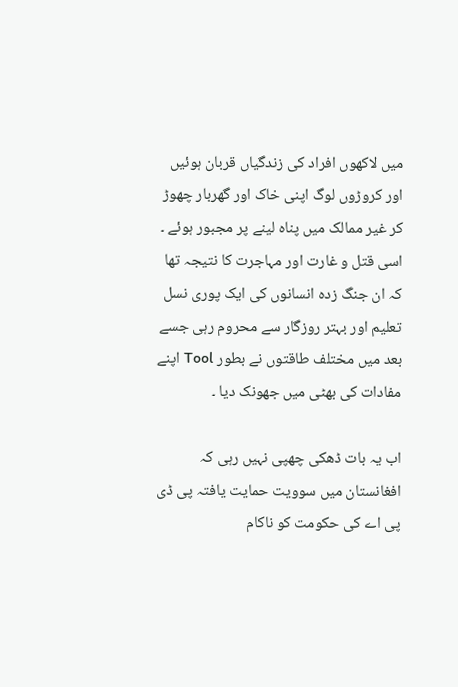میں لاکھوں افراد کی زندگیاں قربان ہوئیں اور کروڑوں لوگ اپنی خاک اور گھربار چھوڑ کر غیر ممالک میں پناہ لینے پر مجبور ہوئے ۔ اسی قتل و غارت اور مہاجرت کا نتیجہ تھا کہ ان جنگ زدہ انسانوں کی ایک پوری نسل تعلیم اور بہتر روزگار سے محروم رہی جسے بعد میں مختلف طاقتوں نے بطور Tool اپنے مفادات کی بھٹی میں جھونک دیا ۔

اب یہ بات ڈھکی چھپی نہیں رہی کہ افغانستان میں سوویت حمایت یافتہ پی ڈی پی اے کی حکومت کو ناکام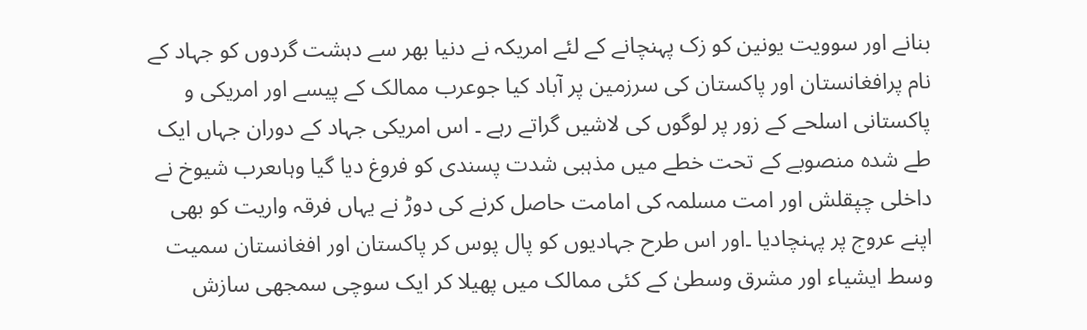بنانے اور سوویت یونین کو زک پہنچانے کے لئے امریکہ نے دنیا بھر سے دہشت گردوں کو جہاد کے نام پرافغانستان اور پاکستان کی سرزمین پر آباد کیا جوعرب ممالک کے پیسے اور امریکی و پاکستانی اسلحے کے زور پر لوگوں کی لاشیں گراتے رہے ۔ اس امریکی جہاد کے دوران جہاں ایک طے شدہ منصوبے کے تحت خطے میں مذہبی شدت پسندی کو فروغ دیا گیا وہاںعرب شیوخ نے داخلی چپقلش اور امت مسلمہ کی امامت حاصل کرنے کی دوڑ نے یہاں فرقہ واریت کو بھی اپنے عروج پر پہنچادیا ۔اور اس طرح جہادیوں کو پال پوس کر پاکستان اور افغانستان سمیت وسط ایشیاء اور مشرق وسطیٰ کے کئی ممالک میں پھیلا کر ایک سوچی سمجھی سازش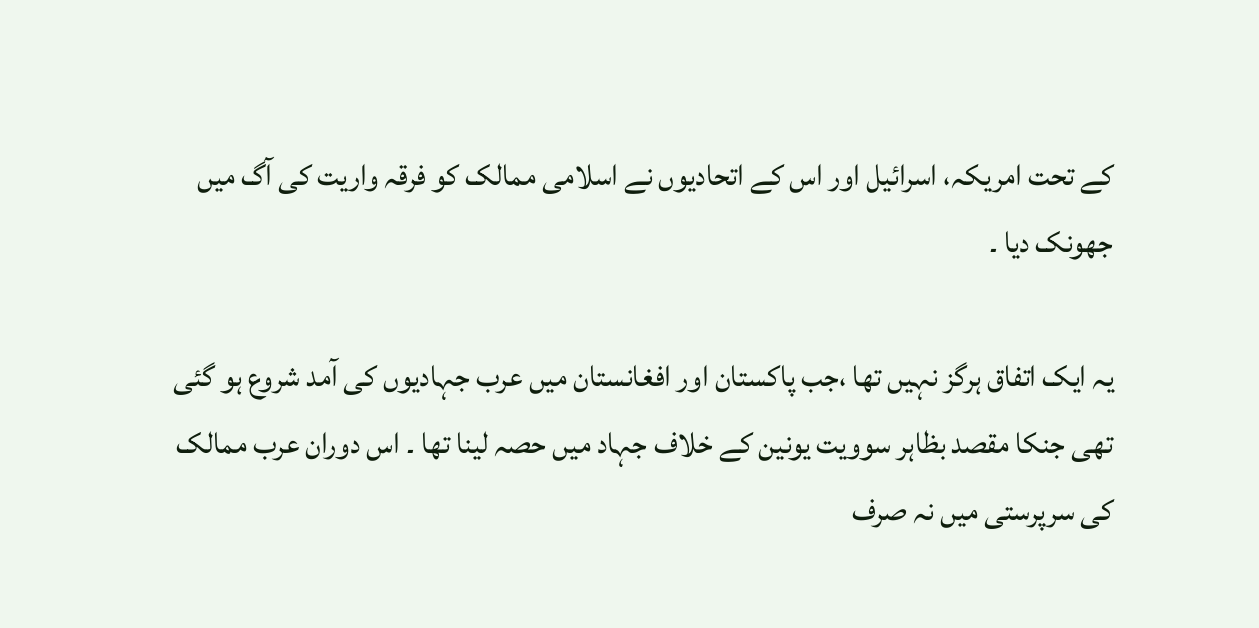کے تحت امریکہ، اسرائیل اور اس کے اتحادیوں نے اسلامی ممالک کو فرقہ واریت کی آگ میں جھونک دیا ۔

یہ ایک اتفاق ہرگز نہیں تھا ،جب پاکستان اور افغانستان میں عرب جہادیوں کی آمد شروع ہو گئی تھی جنکا مقصد بظاہر سوویت یونین کے خلاف جہاد میں حصہ لینا تھا ۔ اس دوران عرب ممالک کی سرپرستی میں نہ صرف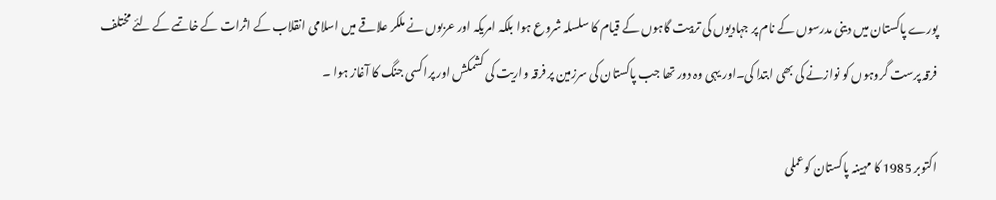پورے پاکستان میں دینی مدرسوں کے نام پر جہادیوں کی تربیت گاہوں کے قیام کا سلسلہ شروع ہوا بلکہ امریکہ اور عربوں نے ملکر علاقے میں اسلامی انقلاب کے اثرات کے خاتمے کے لئے مختلف فرقہ پرست گروہوں کو نوازنے کی بھی ابتدا کی۔اور یہی وہ دور تھا جب پاکستان کی سرزمین پر فرقہ واریت کی کشمکش اور پراکسی جنگ کا آغاز ہوا ۔

اکتوبر 1985 کا مہینہ پاکستان کوعملی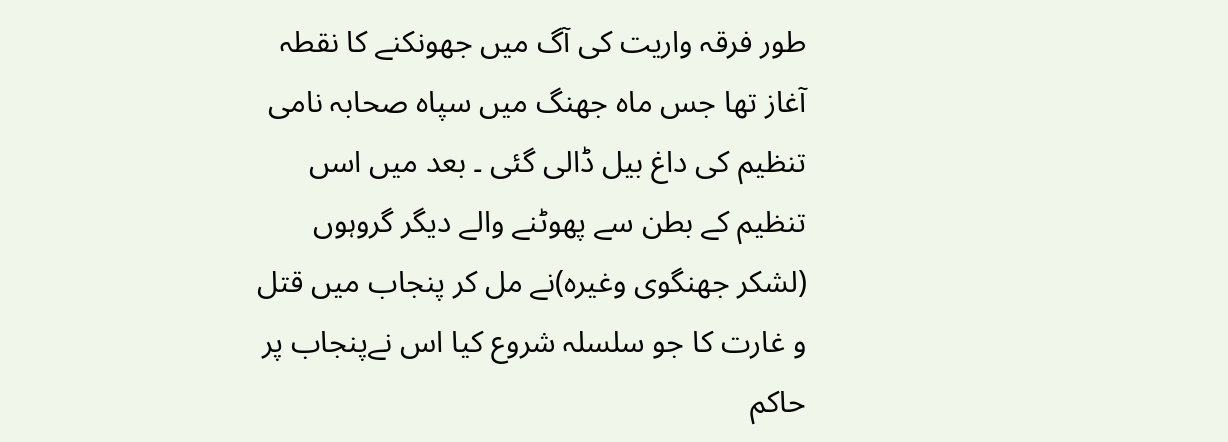طور فرقہ واریت کی آگ میں جھونکنے کا نقطہ آغاز تھا جس ماہ جھنگ میں سپاہ صحابہ نامی تنظیم کی داغ بیل ڈالی گئی ۔ بعد میں اسں تنظیم کے بطن سے پھوٹنے والے دیگر گروہوں (لشکر جھنگوی وغیرہ)نے مل کر پنجاب میں قتل و غارت کا جو سلسلہ شروع کیا اس نےپنجاب پر حاکم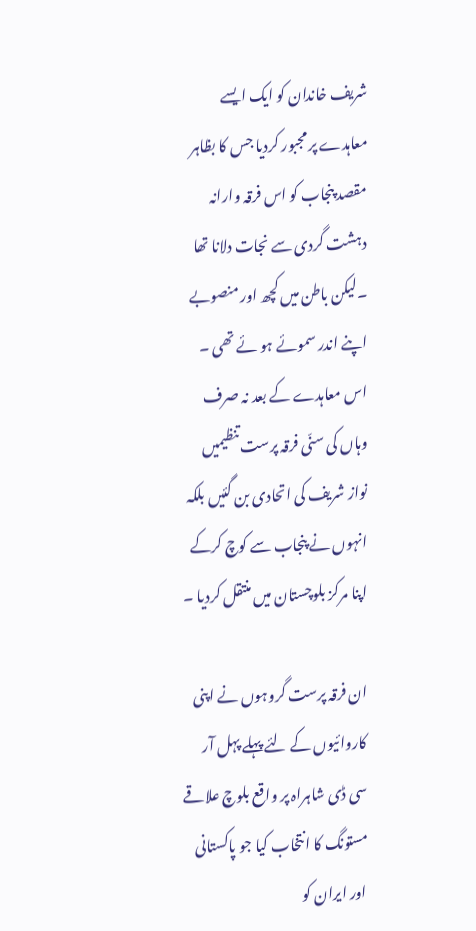شریف خاندان کو ایک ایسے معاہدے پر مجبور کردیا جس کا بظاہر مقصد پنجاب کو اس فرقہ وارانہ دہشت گردی سے نجات دلانا تھا ۔لیکن باطن میں کچھ اور منصوبے اپنے اندر سموئے ہو ئے تھی ۔ اس معاہدے کے بعد نہ صرف وہاں کی سنّی فرقہ پرست تنظیمیں نواز شریف کی اتحادی بن گئیں بلکہ انہوں نے پنجاب سے کوچ کرکے اپنا مرکز بلوچستان میں منتقل کردیا ۔

ان فرقہ پرست گروہوں نے اپنی کاروائیوں کے لئے پہلے پہل آر سی ڈی شاہراہ پر واقع بلوچ علاقے مستونگ کا انتخاب کیا جو پاکستانی اور ایران کو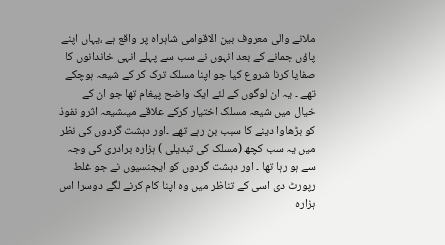ملانے والی معروف بین الاقوامی شاہراہ پر واقع ہے ،یہاں اپنے پاؤں جمانے کے بعد انہوں نے سب سے پہلے انہی خاندانوں کا صفایا کرنا شروع کیا جو اپنا مسلک ترک کر کے شیعہ ہوچکے تھے ۔ یہ ان لوگوں کے لئے ایک واضح پیغام تھا جو ان کے خیال میں شیعہ مسلک اختیار کرکے علاقے میںشیعہ اثرو نفوذ کو بڑھاوا دینے کا سبب بن رہے تھے ۔اور دہشت گردوں کی نظر میں یہ سب کچھ (مسلک کی تبدیلی ) ہزارہ برادری کی وجہ سے ہو رہا تھا ۔ اور دہشت گردوں کو ایجنسیوں نے جو غلط رپورٹ دی اسی کے تناظر میں وہ اپنا کام کرنے لگے دوسرا اس ہزارہ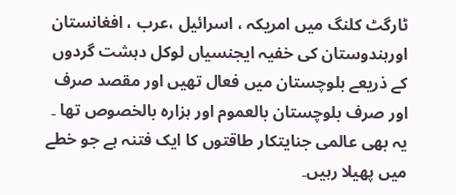ٹارگٹ کلنگ میں امریکہ ، اسرائیل ،عرب ، افغانستان اورہندوستان کی خفیہ ایجنسیاں لوکل دہشت گردوں کے ذریعے بلوچستان میں فعال تھیں اور مقصد صرف اور صرف بلوچستان بالعموم اور ہزارہ بالخصوص تھا ۔ یہ بھی عالمی جنایتکار طاقتوں کا ایک فتنہ ہے جو خطے میں پھیلا رہیں۔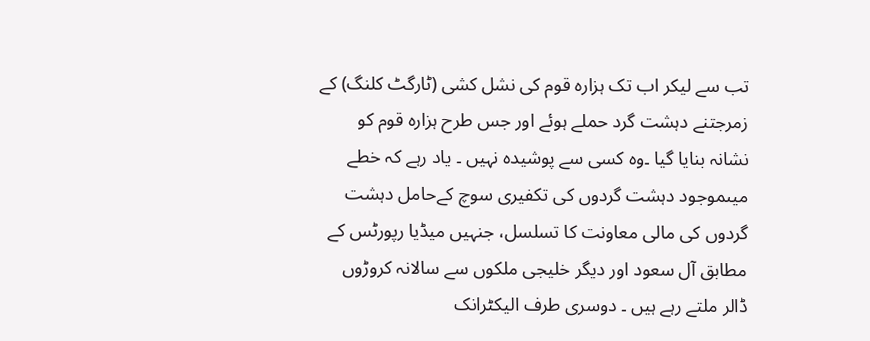تب سے لیکر اب تک ہزارہ قوم کی نشل کشی (ٹارگٹ کلنگ) کے زمرجتنے دہشت گرد حملے ہوئے اور جس طرح ہزارہ قوم کو نشانہ بنایا گیا ۔وہ کسی سے پوشیدہ نہیں ۔ یاد رہے کہ خطے میںموجود دہشت گردوں کی تکفیری سوچ کےحامل دہشت گردوں کی مالی معاونت کا تسلسل، جنہیں میڈیا رپورٹس کے مطابق آل سعود اور دیگر خلیجی ملکوں سے سالانہ کروڑوں ڈالر ملتے رہے ہیں ۔ دوسری طرف الیکٹرانک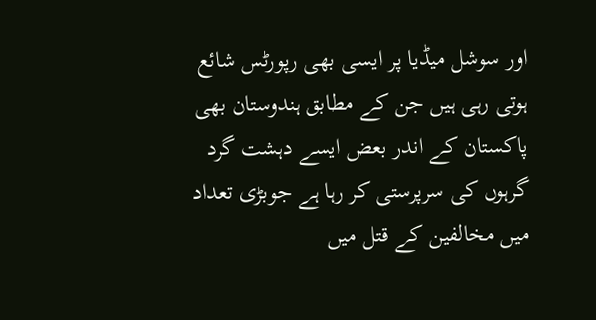اور سوشل میڈیا پر ایسی بھی رپورٹس شائع ہوتی رہی ہیں جن کے مطابق ہندوستان بھی پاکستان کے اندر بعض ایسے دہشت گرد گرہوں کی سرپرستی کر رہا ہے جوبڑی تعداد میں مخالفین کے قتل میں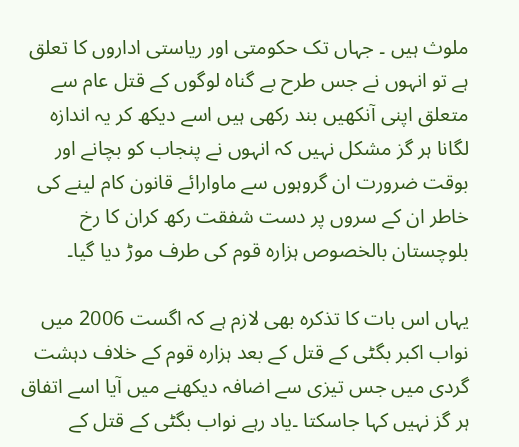ملوث ہیں ۔ جہاں تک حکومتی اور ریاستی اداروں کا تعلق ہے تو انہوں نے جس طرح بے گناہ لوگوں کے قتل عام سے متعلق اپنی آنکھیں بند رکھی ہیں اسے دیکھ کر یہ اندازہ لگانا ہر گز مشکل نہیں کہ انہوں نے پنجاب کو بچانے اور بوقت ضرورت ان گروہوں سے ماوارائے قانون کام لینے کی خاطر ان کے سروں پر دست شفقت رکھ کران کا رخ بلوچستان بالخصوص ہزارہ قوم کی طرف موڑ دیا گیا۔

یہاں اس بات کا تذکرہ بھی لازم ہے کہ اگست 2006 میں نواب اکبر بگٹی کے قتل کے بعد ہزارہ قوم کے خلاف دہشت گردی میں جس تیزی سے اضافہ دیکھنے میں آیا اسے اتفاق ہر گز نہیں کہا جاسکتا ۔یاد رہے نواب بگٹی کے قتل کے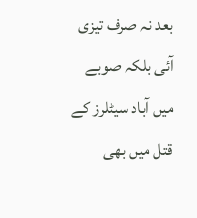بعد نہ صرف تیزی آئی بلکہ صوبے میں آباد سیٹلرز کے قتل میں بھی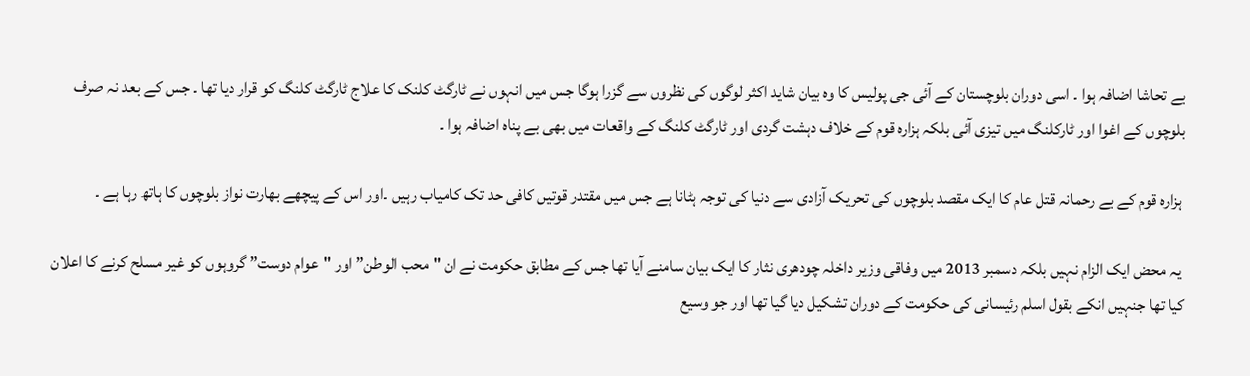بے تحاشا اضافہ ہوا ۔ اسی دوران بلوچستان کے آئی جی پولیس کا وہ بیان شاید اکثر لوگوں کی نظروں سے گزرا ہوگا جس میں انہوں نے ٹارگٹ کلنک کا علاج ٹارگٹ کلنگ کو قرار دیا تھا ۔ جس کے بعد نہ صرف بلوچوں کے اغوا اور ٹارکلنگ میں تیزی آئی بلکہ ہزارہ قوم کے خلاف دہشت گردی اور ٹارگٹ کلنگ کے واقعات میں بھی بے پناہ اضافہ ہوا ۔

 ہزارہ قوم کے بے رحمانہ قتل عام کا ایک مقصد بلوچوں کی تحریک آزادی سے دنیا کی توجہ ہٹانا ہے جس میں مقتدر قوتیں کافی حد تک کامیاب رہیں ۔اور اس کے پیچھے بھارت نواز بلوچوں کا ہاتھ رہا ہے ۔

 یہ محض ایک الزام نہیں بلکہ دسمبر 2013 میں وفاقی وزیر داخلہ چودھری نثار کا ایک بیان سامنے آیا تھا جس کے مطابق حکومت نے ان "محب الوطن” اور "عوام دوست” گروہوں کو غیر مسلح کرنے کا اعلان کیا تھا جنہیں انکے بقول اسلم رئیسانی کی حکومت کے دوران تشکیل دیا گیا تھا اور جو وسیع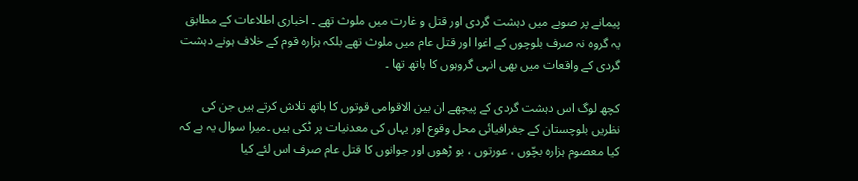پیمانے پر صوبے میں دہشت گردی اور قتل و غارت میں ملوث تھے ۔ اخباری اطلاعات کے مطابق یہ گروہ نہ صرف بلوچوں کے اغوا اور قتل عام میں ملوث تھے بلکہ ہزارہ قوم کے خلاف ہونے دہشت گردی کے واقعات میں بھی انہی گروہوں کا ہاتھ تھا ۔

کچھ لوگ اس دہشت گردی کے پیچھے ان بین الاقوامی قوتوں کا ہاتھ تلاش کرتے ہیں جن کی نظریں بلوچستان کے جغرافیائی محل وقوع اور یہاں کی معدنیات پر ٹکی ہیں ۔میرا سوال یہ ہے کہ کیا معصوم ہزارہ بچّوں ، عورتوں ، بو ڑھوں اور جوانوں کا قتل عام صرف اس لئے کیا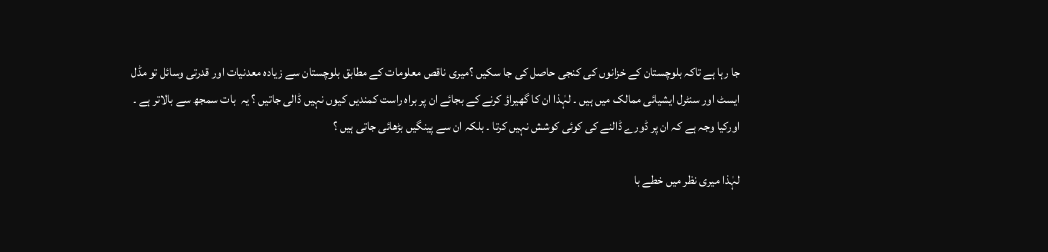جا رہا ہے تاکہ بلوچستان کے خزانوں کی کنجی حاصل کی جا سکیں ؟میری ناقص معلومات کے مطابق بلوچستان سے زیادہ معدنیات اور قدرتی وسائل تو مڈل ایسٹ اور سنٹرل ایشیائی ممالک میں ہیں ۔ لہٰذا ان کا گھیراؤ کرنے کے بجائے ان پر براہ راست کمندیں کیوں نہیں ڈالی جاتیں ؟ یہ  بات سمجھ سے بالاتر ہے ۔ اورکیا وجہ ہے کہ ان پر ڈورے ڈالنے کی کوئی کوشش نہیں کرتا ۔ بلکہ ان سے پینگیں بڑھائی جاتی ہیں ؟

لہٰذا میری نظر میں خطے با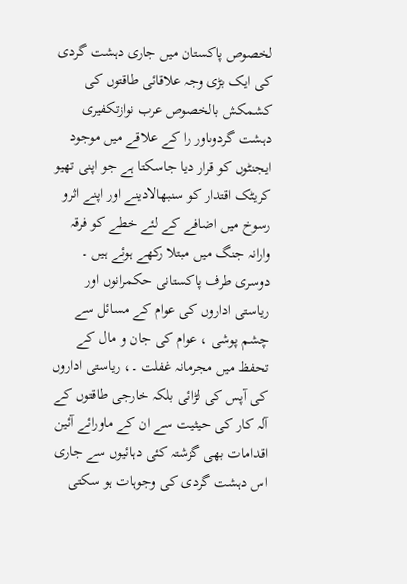لخصوص پاکستان میں جاری دہشت گردی کی ایک بڑی وجہ علاقائی طاقتوں کی کشمکش بالخصوص عرب نوازتکفیری دہشت گردوںاور را کے علاقے میں موجود ایجنٹوں کو قرار دیا جاسکتا ہے جو اپنی تھیو کریٹک اقتدار کو سنبھالادینے اور اپنے اثرو رسوخ میں اضافے کے لئے خطے کو فرقہ وارانہ جنگ میں مبتلا رکھے ہوئے ہیں ۔ دوسری طرف پاکستانی حکمرانوں اور ریاستی اداروں کی عوام کے مسائل سے چشم پوشی ، عوام کی جان و مال کے تحفظ میں مجرمانہ غفلت ۔، ریاستی اداروں کی آپس کی لڑائی بلکہ خارجی طاقتوں کے آلہ کار کی حیثیت سے ان کے ماورائے آئین اقدامات بھی گزشتہ کئی دہائیوں سے جاری اس دہشت گردی کی وجوہات ہو سکتی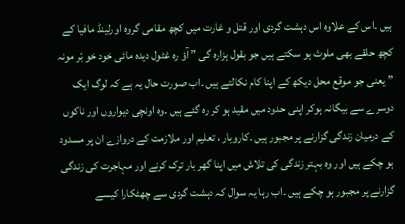ہیں ۔اس کے علاوہ اس دہشت گردی اور قتل و غارت میں کچھ مقامی گروہ اورلینڈ مافیا کے کچھ حلقے بھی ملوث ہو سکتے ہیں جو بقول ہزارہ گی ” آؤ رہ غٹول دیدہ مائی خود خو بّر مونہ ” یعنی جو موقع محل دیکھ کے اپنا کام نکالتے ہیں ۔اب صورت حال یہ ہے کہ لوگ ایک دوسرے سے بیگانہ ہوکر اپنی حدود میں مقید ہو کر رہ گئے ہیں ۔وہ اونچی دیواروں اور ناکوں کے درمیان زندگی گزارنے پر مجبور ہیں ۔کاروبار ، تعلیم اور ملازمت کے دروازے ان پر مسدود ہو چکے ہیں اور وہ بہتر زندگی کی تلاش میں اپنا گھر بار ترک کرنے اور مہاجرت کی زندگی گزارنے پر مجبور ہو چکے ہیں ۔اب رہا یہ سوال کہ دہشت گردی سے چھٹکارا کیسے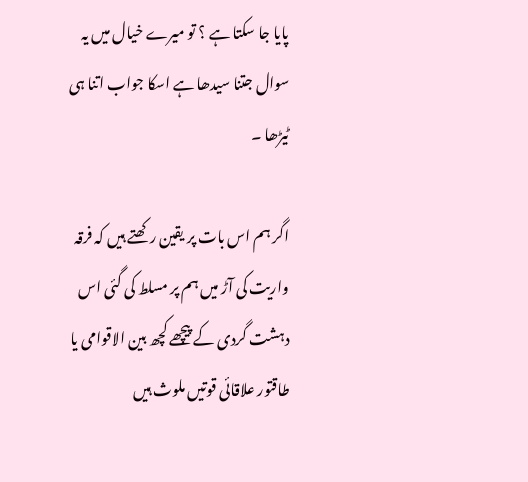پایا جا سکتا ہے ؟ تو میرے خیال میں یہ سوال جتنا سیدھا ہے اسکا جواب اتنا ہی ٹیڑھا ۔

اگر ہم اس بات پر یقین رکھتے ہیں کہ فرقہ واریت کی آڑ میں ہم پر مسلط کی گئی اس دہشت گردی کے پیچھے کچھ بین الاقوامی یا طاقتور علاقائی قوتیں ملوث ہیں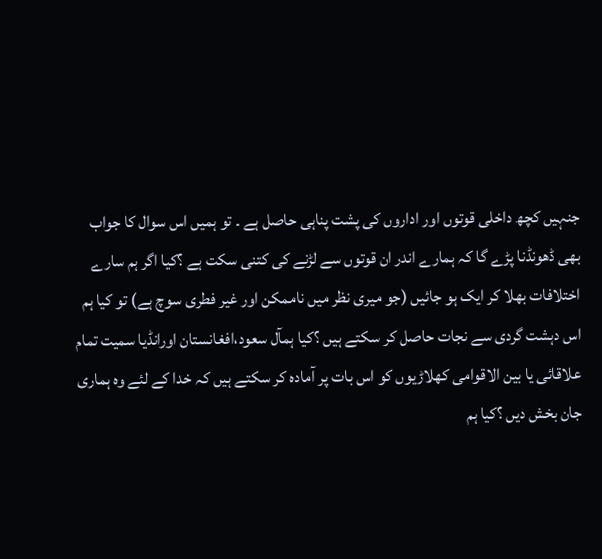جنہیں کچھ داخلی قوتوں اور اداروں کی پشت پناہی حاصل ہے ۔ تو ہمیں اس سوال کا جواب بھی ڈھونڈنا پڑے گا کہ ہمارے اندر ان قوتوں سے لڑنے کی کتنی سکت ہے ؟کیا اگر ہم سارے اختلافات بھلا کر ایک ہو جائیں (جو میری نظر میں ناممکن اور غیر فطری سوچ ہے) تو کیا ہم اس دہشت گردی سے نجات حاصل کر سکتے ہیں ؟کیا ہمآل سعود،افغانستان اورانڈیا سمیت تمام علاقائی یا بین الاقوامی کھلاڑیوں کو اس بات پر آمادہ کر سکتے ہیں کہ خدا کے لئے وہ ہماری جان بخش دیں ؟کیا ہم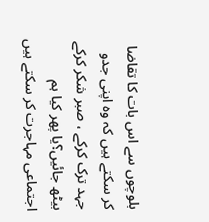بلوچوں سے اس بات کا تقاضا کر سکتے ہیں کہ وہ اپنی جدو جہد ترک کرکے ، صبر شکر کرکے بیٹھ جائیں؟یا پھر کیا ہم اجتماعی مہاجرت کر سکتے ہیں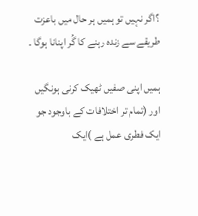؟اگر نہیں تو ہمیں ہر حال میں باعزت طریقے سے زندہ رہنے کا گُر اپنانا ہوگا ۔

ہمیں اپنی صفیں ٹھیک کرنی ہونگیں اور (تمام تر اختلافات کے باوجود جو ایک فطری عمل ہے )ایک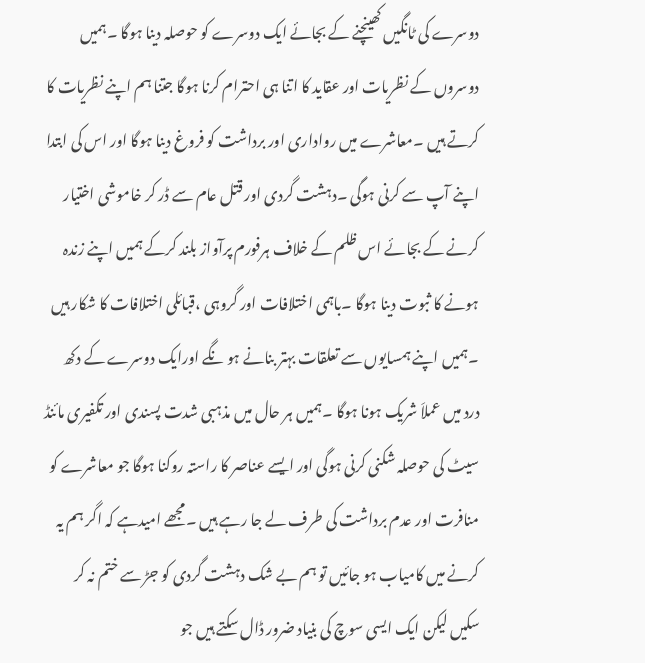دوسرے کی ٹانگیں کھینچنے کے بجائے ایک دوسرے کو حوصلہ دینا ہوگا ۔ہمیں دوسروں کے نظریات اور عقاید کا اتنا ہی احترام کرنا ہوگا جتنا ہم اپنے نظریات کا کرتے ہیں ۔معاشرے میں رواداری اور برداشت کو فروغ دینا ہوگا اور اس کی ابتدا اپنے آپ سے کرنی ہوگی ۔دہشت گردی اور قتل عام سے ڈر کر خاموشی اختیار کرنے کے بجائے اس ظلم کے خلاف ہرفورم پرآواز بلند کرکے ہمیں اپنے زندہ ہونے کا ثبوت دینا ہوگا ۔باہمی اختلافات اور گروہی ،قبائلی اختلافات کا شکار ہیں ۔ہمیں اپنے ہمسایوں سے تعلقات بہتر بنانے ہو نگے اورایک دوسرے کے دکھ درد میں عملاَ شریک ہونا ہوگا ۔ہمیں ہر حال میں مذہبی شدت پسندی اور تکفیری مائنڈ سیٹ کی حوصلہ شکنی کرنی ہوگی اور ایسے عناصر کا راستہ روکنا ہوگا جو معاشرے کو منافرت اور عدم برداشت کی طرف لے جا رہے ہیں ۔مجھے امیدہے کہ اگر ہم یہ کرنے میں کامیاب ہو جائیں تو ہم بے شک دہشت گردی کو جڑ سے ختم نہ کر سکیں لیکن ایک ایسی سوچ کی بنیاد ضرور ڈال سکتے ہیں جو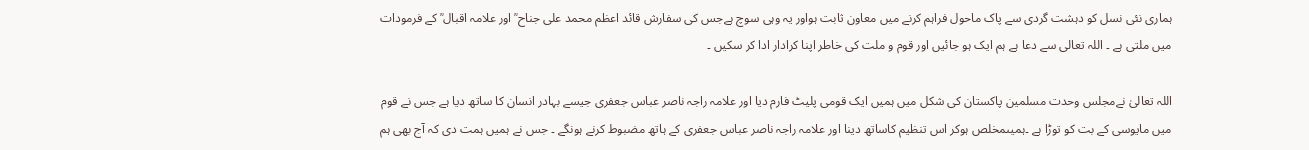ہماری نئی نسل کو دہشت گردی سے پاک ماحول فراہم کرنے میں معاون ثابت ہواور یہ وہی سوچ ہےجس کی سفارش قائد اعظم محمد علی جناح ؒ اور علامہ اقبال ؒ کے فرمودات میں ملتی ہے ۔ اللہ تعالی سے دعا ہے ہم ایک ہو جائیں اور قوم و ملت کی خاطر اپنا کرادار ادا کر سکیں ۔

اللہ تعالیٰ نےمجلس وحدت مسلمین پاکستان کی شکل میں ہمیں ایک قومی پلیٹ فارم دیا اور علامہ راجہ ناصر عباس جعفری جیسے بہادر انسان کا ساتھ دیا ہے جس نے قوم میں مایوسی کے بت کو توڑا ہے ۔ہمیںمخلص ہوکر اس تنظیم کاساتھ دینا اور علامہ راجہ ناصر عباس جعفری کے ہاتھ مضبوط کرنے ہونگے ۔ جس نے ہمیں ہمت دی کہ آج بھی ہم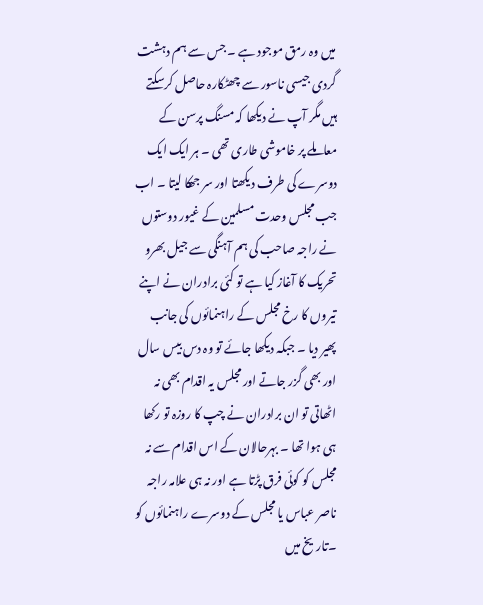میں وہ رمق موجود ہے ۔ جس سے ہم دہشت گردی جیسی ناسور سے چھٹکارہ حاصل کرسکتے ہیں مگر آپ نے دیکھا کہ مسنگ پرسن کے معاملے پر خاموشی طاری تھی ۔ ہر ایک ایک دوسرے کی طرف دیکھتا اور سر جھکا لیتا ۔ اب جب مجلس وحدت مسلمین کے غیور دوستوں نے راجہ صاحب کی ہم آہنگی سے جیل بھرو تحریک کا آغاز کیا ہے تو کئی برادران نے اپنے تیروں کا رخ مجلس کے راہنمائوں کی جانب پھیر دیا ۔ جبکہ دیکھا جائے تو وہ دس بیس سال اور بھی گزر جاتے اور مجلس یہ اقدام بھی نہ اٹھاتی تو ان برادران نے چپ کا روزہ تو رکھا ہی ہوا تھا ۔ بہرحالان کے اس اقدام سے نہ مجلس کو کوئی فرق پڑتا ہے اور نہ ہی علامہ راجہ ناصر عباس یا مجلس کے دوسرے راہنمائوں کو ۔تاریخ میں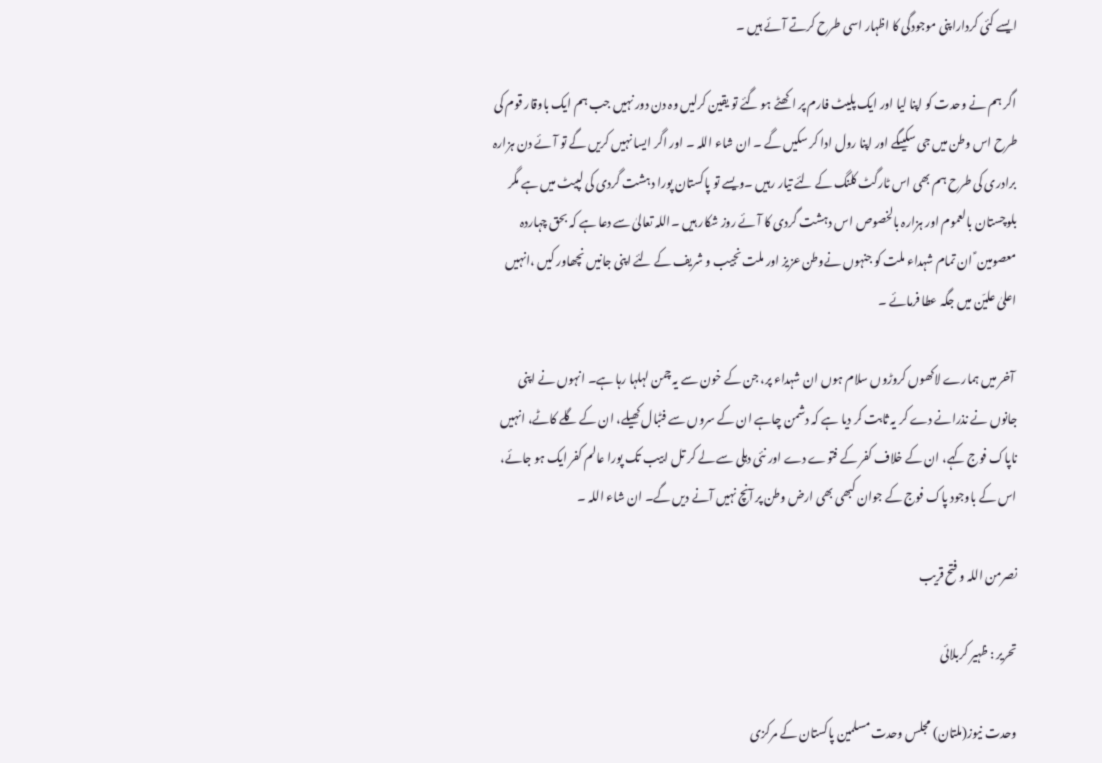ایسے کئی کرداراپنی موجودگی کا اظہار اسی طرح کرتے آئے ہیں ۔

اگر ہم نے وحدت کو اپنا لیا اور ایک پلیٹ فارم پر اکھٹے ہو گئے تو یقین کرلیں وہ دن دور نہیں جب ہم ایک باوقار قوم کی طرح اس وطن میں جی سکیںگے اور اپنا رول ادا کر سکیں گے ۔ ان شاء اللہ ۔ اور اگر ایسا نہیں کریں گے تو آئے دن ہزارہ برادری کی طرح ہم بھی اس ٹارگٹ کلنگ کے لئے تیار رہیں ۔ویسے تو پاکستان پورا دہشت گردی کی لپیٹ میں ہے مگر بلوچستان بالعموم اور ہزارہ بالخصوص اس دہشت گردی کا آئے روز شکار ہیں ۔اللہ تعالیٰ سے دعا ہے کہ بحق چہاردہ معصومین ؑ ان تمام شہداء ملت کو جنہوں نےوطن عزیز اور ملت نجیب و شریف کے لئے اپنی جانیں نچھاور کیں ،انہیں اعلیٰ علیّن میں جگہ عطا فرمائے ۔

 آخر میں ہمارے لاکھوں کروڑوں سلام ہوں ان شہداء پر، جن کے خون سے یہ چمن لہلہا رہا ہے۔ انہوں نے اپنی جانوں نے نذرانے دے کر یہ ثابت کر دیا ہے کہ دشمن چاہے ان کے سروں سے فٹبال کھیلے، ان کے گلے کاٹے، انہیں ناپاک فوج کہے، ان کے خلاف کفر کے فتوے دے اور نئی دہلی سے لے کر تل ابیب تک پورا عالم کفر ایک ہو جائے، اس کے باوجود پاک فوج کے جوان کبھی بھی ارض وطن پر آنچ نہیں آنے دیں گے۔ ان شاء اللہ ۔

نصرمن اللہ و فتح قریب

تحریر : ظہیر کربلائی

وحدت نیوز(ملتان) مجلس وحدت مسلمین پاکستان کے مرکزی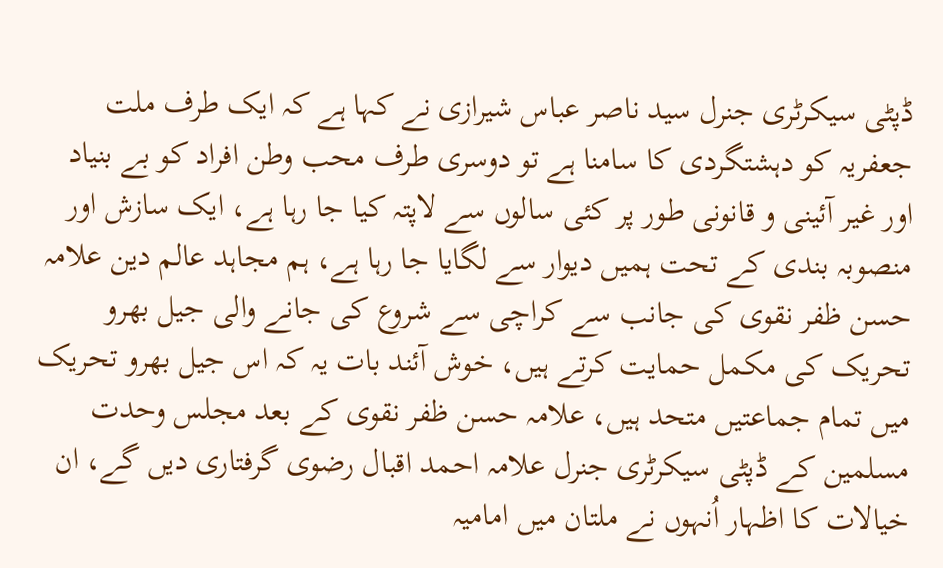ڈپٹی سیکرٹری جنرل سید ناصر عباس شیرازی نے کہا ہے کہ ایک طرف ملت جعفریہ کو دہشتگردی کا سامنا ہے تو دوسری طرف محب وطن افراد کو بے بنیاد اور غیر آئینی و قانونی طور پر کئی سالوں سے لاپتہ کیا جا رہا ہے، ایک سازش اور منصوبہ بندی کے تحت ہمیں دیوار سے لگایا جا رہا ہے، ہم مجاہد عالم دین علامہ حسن ظفر نقوی کی جانب سے کراچی سے شروع کی جانے والی جیل بھرو تحریک کی مکمل حمایت کرتے ہیں، خوش آئند بات یہ کہ اس جیل بھرو تحریک میں تمام جماعتیں متحد ہیں، علامہ حسن ظفر نقوی کے بعد مجلس وحدت مسلمین کے ڈپٹی سیکرٹری جنرل علامہ احمد اقبال رضوی گرفتاری دیں گے، ان خیالات کا اظہار اُنہوں نے ملتان میں امامیہ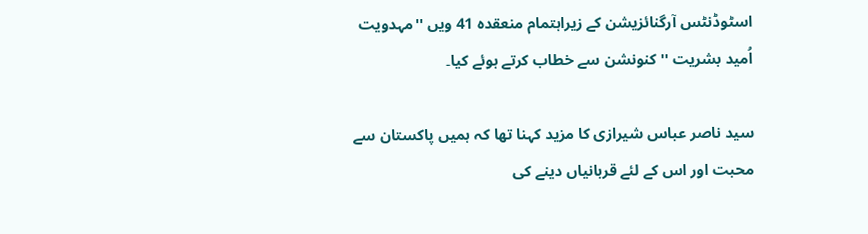اسٹوڈنٹس آرگنائزیشن کے زیراہتمام منعقدہ 41 ویں ''مہدویت اُمید بشریت '' کنونشن سے خطاب کرتے ہوئے کیا۔

سید ناصر عباس شیرازی کا مزید کہنا تھا کہ ہمیں پاکستان سے محبت اور اس کے لئے قربانیاں دینے کی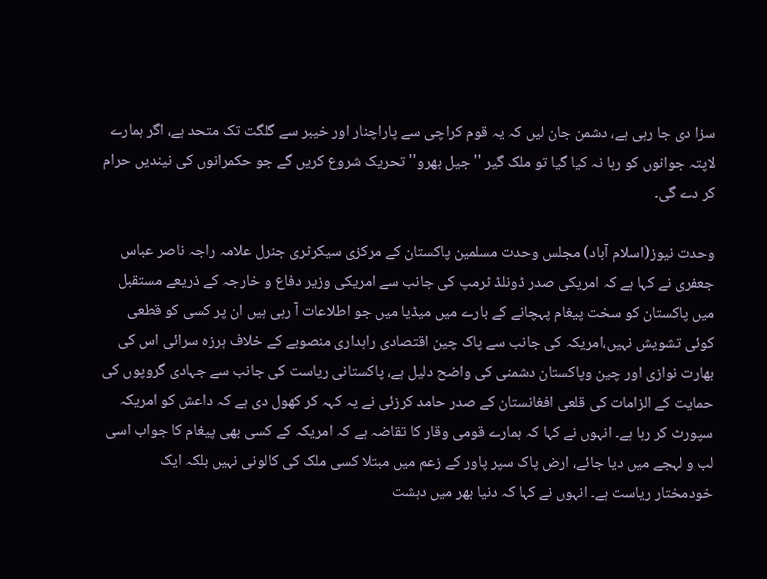سزا دی جا رہی ہے، دشمن جان لیں کہ یہ قوم کراچی سے پاراچنار اور خیبر سے گلگت تک متحد ہے، اگر ہمارے لاپتہ جوانوں کو رہا نہ کیا گیا تو ملک گیر ''جیل بھرو'' تحریک شروع کریں گے جو حکمرانوں کی نیندیں حرام کر دے گی۔

وحدت نیوز(اسلام آباد) مجلس وحدت مسلمین پاکستان کے مرکزی سیکرٹری جنرل علامہ راجہ ناصر عباس جعفری نے کہا ہے کہ امریکی صدر ڈونلڈ ٹرمپ کی جانب سے امریکی وزیر دفاع و خارجہ کے ذریعے مستقبل میں پاکستان کو سخت پیغام پہچانے کے بارے میں میڈیا میں جو اطلاعات آ رہی ہیں ان پر کسی کو قطعی کوئی تشویش نہیں،امریکہ کی جانب سے پاک چین اقتصادی راہداری منصوبے کے خلاف ہرزہ سرائی اس کی بھارت نوازی اور چین وپاکستان دشمنی کی واضح دلیل ہے، پاکستانی ریاست کی جانب سے جہادی گروپوں کی حمایت کے الزامات کی قلعی افغانستان کے صدر حامد کرزئی نے یہ کہہ کر کھول دی ہے کہ داعش کو امریکہ سپورٹ کر رہا ہے۔ انہوں نے کہا کہ ہمارے قومی وقار کا تقاضہ ہے کہ امریکہ کے کسی بھی پیغام کا جواب اسی لب و لہجے میں دیا جائے، ارض پاک سپر پاور کے زعم میں مبتلا کسی ملک کی کالونی نہیں بلکہ ایک خودمختار ریاست ہے۔ انہوں نے کہا کہ دنیا بھر میں دہشت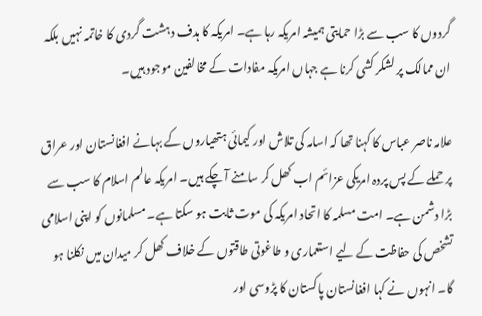گردوں کا سب سے بڑا حمایتی ہمیشہ امریکہ رہا ہے۔ امریکہ کا ہدف دہشت گردی کا خاتمہ نہیں بلکہ ان ممالک پر لشکر کشی کرنا ہے جہاں امریکہ مفادات کے مخالفین موجود ہیں۔

علامہ ناصر عباس کا کہنا تھا کہ اسامہ کی تلاش اور کیمائی ہتھیاروں کے بہانے افغانستان اور عراق پر حملے کے پس پردہ امریکی عزائم اب کھل کر سامنے آ چکے ہیں۔ امریکہ عالم اسلام کا سب سے بڑا دشمن ہے۔ امت مسلمہ کا اتحاد امریکہ کی موت ثابت ہو سکتا ہے۔ مسلمانوں کو اپنی اسلامی تشخص کی حفاظت کے لیے استعماری و طاغوتی طاقتوں کے خلاف کھل کر میدان میں نکلنا ہو گا۔ انہوں نے کہا افغانستان پاکستان کا پڑوسی اور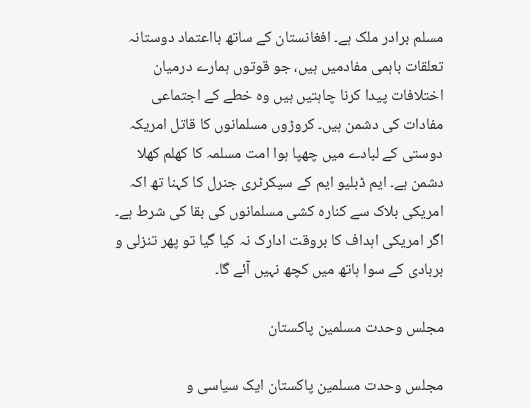مسلم برادر ملک ہے۔ افغانستان کے ساتھ بااعتماد دوستانہ تعلقات باہمی مفادمیں ہیں، جو قوتوں ہمارے درمیان اختلافات پیدا کرنا چاہتیں ہیں وہ خطے کے اجتماعی مفادات کی دشمن ہیں۔ کروڑوں مسلمانوں کا قاتل امریکہ دوستی کے لبادے میں چھپا ہوا امت مسلمہ کا کھلم کھلا دشمن ہے۔ ایم ڈبلیو ایم کے سیکرٹری جنرل کا کہنا تھ اکہ امریکی بلاک سے کنارہ کشی مسلمانوں کی بقا کی شرط ہے۔ اگر امریکی اہداف کا بروقت ادارک نہ کیا گیا تو پھر تنزلی و بربادی کے سوا ہاتھ میں کچھ نہیں آئے گا۔

مجلس وحدت مسلمین پاکستان

مجلس وحدت مسلمین پاکستان ایک سیاسی و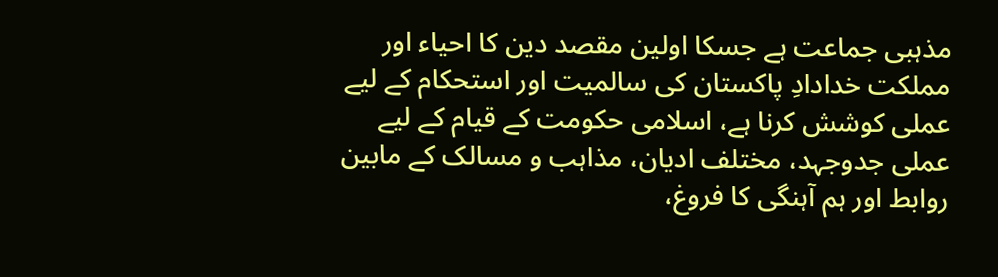مذہبی جماعت ہے جسکا اولین مقصد دین کا احیاء اور مملکت خدادادِ پاکستان کی سالمیت اور استحکام کے لیے عملی کوشش کرنا ہے، اسلامی حکومت کے قیام کے لیے عملی جدوجہد، مختلف ادیان، مذاہب و مسالک کے مابین روابط اور ہم آہنگی کا فروغ،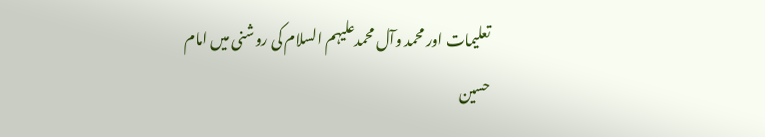تعلیمات اور محمد وآل محمدعلیہم السلام کی روشنی میں امام حسین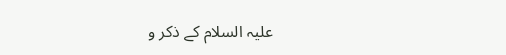علیہ السلام کے ذکر و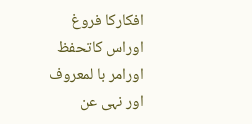افکارکا فروغ اوراس کاتحفظ اورامر با لمعروف اور نہی عن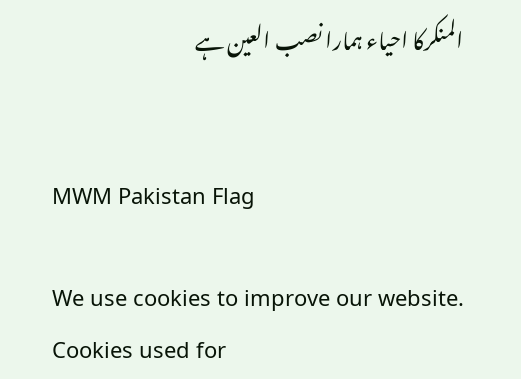المنکرکا احیاء ہمارا نصب العین ہے


MWM Pakistan Flag

We use cookies to improve our website. Cookies used for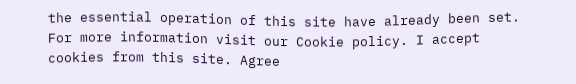the essential operation of this site have already been set. For more information visit our Cookie policy. I accept cookies from this site. Agree